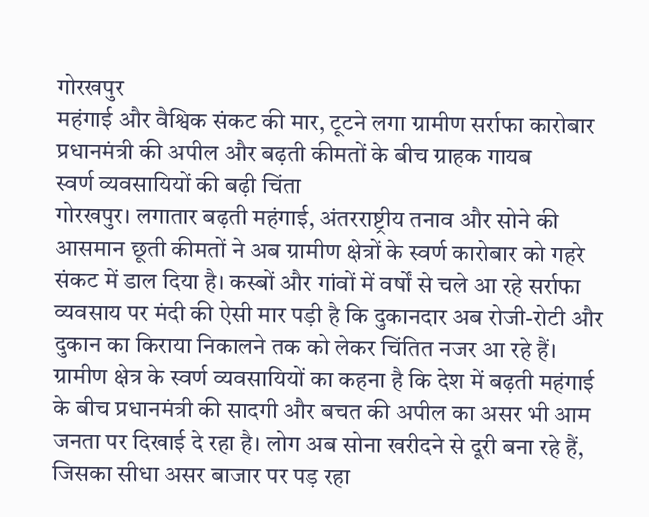गोरखपुर
महंगाई और वैश्विक संकट की मार, टूटने लगा ग्रामीण सर्राफा कारोबार
प्रधानमंत्री की अपील और बढ़ती कीमतों के बीच ग्राहक गायब
स्वर्ण व्यवसायियों की बढ़ी चिंता
गोरखपुर। लगातार बढ़ती महंगाई, अंतरराष्ट्रीय तनाव और सोने की आसमान छूती कीमतों ने अब ग्रामीण क्षेत्रों के स्वर्ण कारोबार को गहरे संकट में डाल दिया है। कस्बों और गांवों में वर्षों से चले आ रहे सर्राफा व्यवसाय पर मंदी की ऐसी मार पड़ी है कि दुकानदार अब रोजी-रोटी और दुकान का किराया निकालने तक को लेकर चिंतित नजर आ रहे हैं।
ग्रामीण क्षेत्र के स्वर्ण व्यवसायियों का कहना है कि देश में बढ़ती महंगाई के बीच प्रधानमंत्री की सादगी और बचत की अपील का असर भी आम जनता पर दिखाई दे रहा है। लोग अब सोना खरीदने से दूरी बना रहे हैं, जिसका सीधा असर बाजार पर पड़ रहा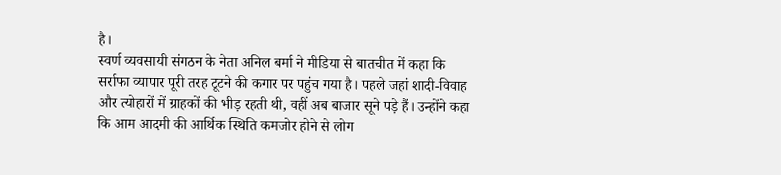है।
स्वर्ण व्यवसायी संगठन के नेता अनिल बर्मा ने मीडिया से बातचीत में कहा कि सर्राफा व्यापार पूरी तरह टूटने की कगार पर पहुंच गया है। पहले जहां शादी-विवाह और त्योहारों में ग्राहकों की भीड़ रहती थी, वहीं अब बाजार सूने पड़े हैं। उन्होंने कहा कि आम आदमी की आर्थिक स्थिति कमजोर होने से लोग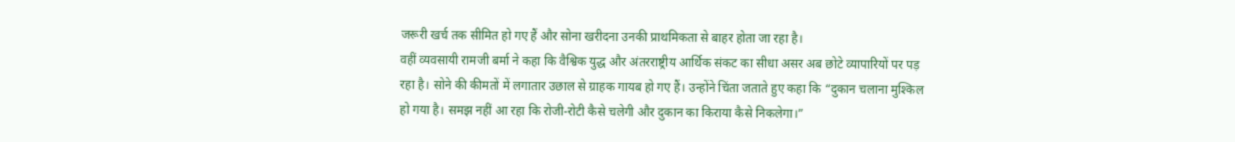जरूरी खर्च तक सीमित हो गए हैं और सोना खरीदना उनकी प्राथमिकता से बाहर होता जा रहा है।
वहीं व्यवसायी रामजी बर्मा ने कहा कि वैश्विक युद्ध और अंतरराष्ट्रीय आर्थिक संकट का सीधा असर अब छोटे व्यापारियों पर पड़ रहा है। सोने की कीमतों में लगातार उछाल से ग्राहक गायब हो गए हैं। उन्होंने चिंता जताते हुए कहा कि “दुकान चलाना मुश्किल हो गया है। समझ नहीं आ रहा कि रोजी-रोटी कैसे चलेगी और दुकान का किराया कैसे निकलेगा।”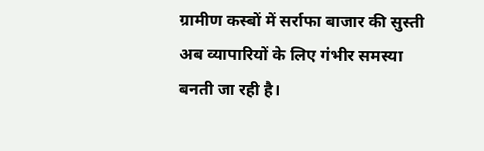ग्रामीण कस्बों में सर्राफा बाजार की सुस्ती अब व्यापारियों के लिए गंभीर समस्या बनती जा रही है।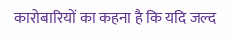कारोबारियों का कहना है कि यदि जल्द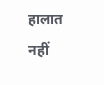हालात नहीं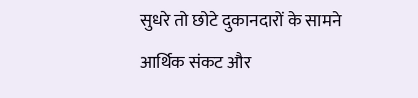सुधरे तो छोटे दुकानदारों के सामने आर्थिक संकट और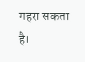गहरा सकता है।